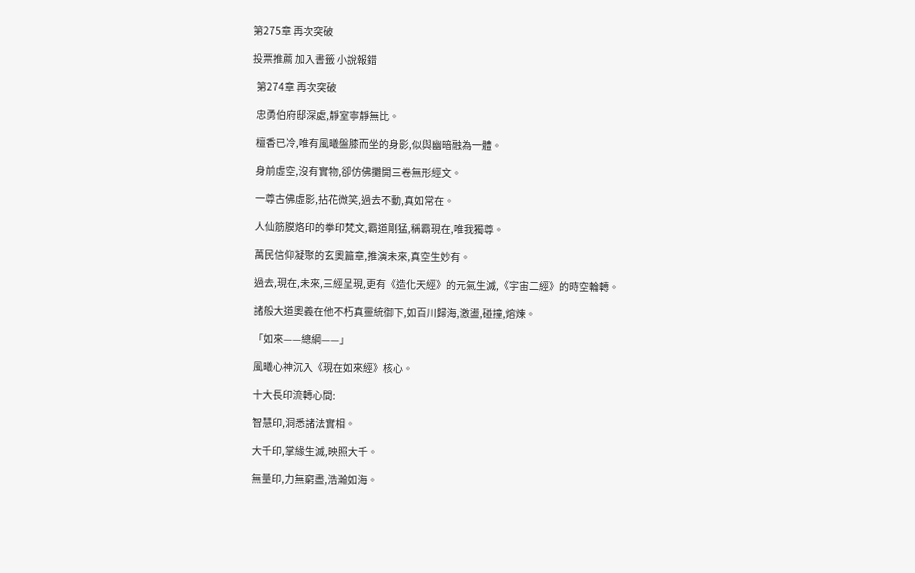第275章 再次突破

投票推薦 加入書籤 小說報錯

  第274章 再次突破

  忠勇伯府邸深處,靜室寧靜無比。

  檀香已冷,唯有風曦盤膝而坐的身影,似與幽暗融為一體。

  身前虛空,沒有實物,卻仿佛攤開三卷無形經文。

  一尊古佛虛影,拈花微笑,過去不動,真如常在。

  人仙筋膜烙印的拳印梵文,霸道剛猛,稱霸現在,唯我獨尊。

  萬民信仰凝聚的玄奧篇章,推演未來,真空生妙有。

  過去,現在,未來,三經呈現,更有《造化天經》的元氣生滅,《宇宙二經》的時空輪轉。

  諸般大道奧義在他不朽真靈統御下,如百川歸海,激盪,碰撞,熔煉。

  「如來——總綱——」

  風曦心神沉入《現在如來經》核心。

  十大長印流轉心間:

  智慧印,洞悉諸法實相。

  大千印,掌緣生滅,映照大千。

  無量印,力無窮盡,浩瀚如海。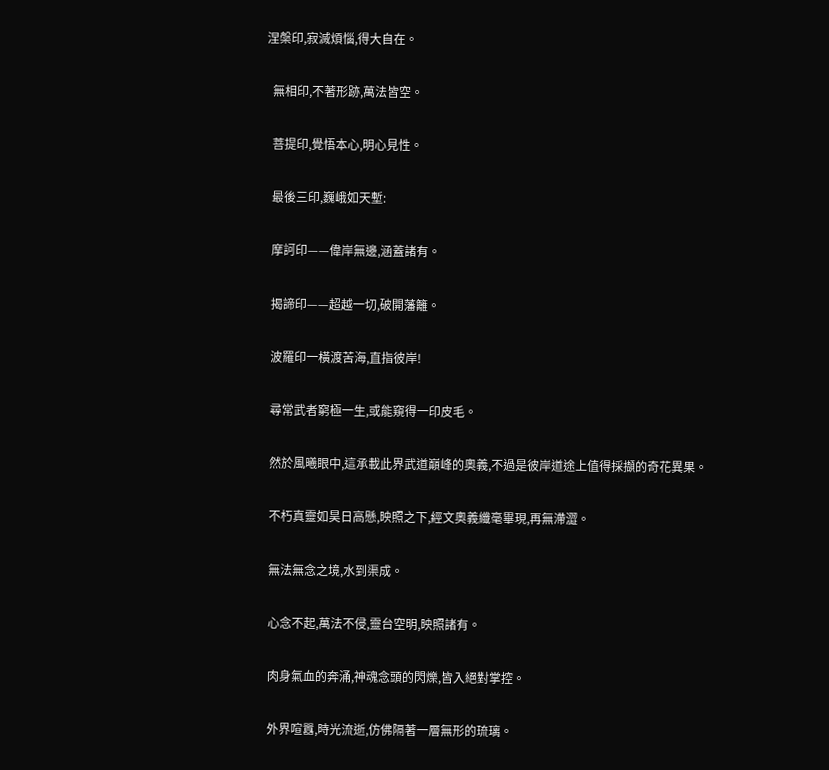涅槃印,寂滅煩惱,得大自在。

  無相印,不著形跡,萬法皆空。

  菩提印,覺悟本心,明心見性。

  最後三印,巍峨如天塹:

  摩訶印——偉岸無邊,涵蓋諸有。

  揭諦印——超越一切,破開藩籬。

  波羅印一橫渡苦海,直指彼岸!

  尋常武者窮極一生,或能窺得一印皮毛。

  然於風曦眼中,這承載此界武道巔峰的奧義,不過是彼岸道途上值得採擷的奇花異果。

  不朽真靈如昊日高懸,映照之下,經文奧義纖毫畢現,再無滯澀。

  無法無念之境,水到渠成。

  心念不起,萬法不侵,靈台空明,映照諸有。

  肉身氣血的奔涌,神魂念頭的閃爍,皆入絕對掌控。

  外界喧囂,時光流逝,仿佛隔著一層無形的琉璃。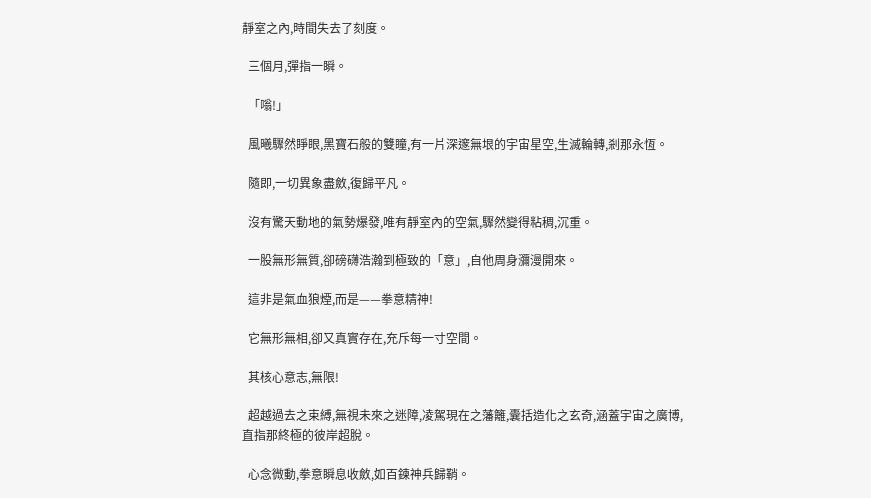靜室之內,時間失去了刻度。

  三個月,彈指一瞬。

  「嗡!」

  風曦驟然睜眼,黑寶石般的雙瞳,有一片深邃無垠的宇宙星空,生滅輪轉,剎那永恆。

  隨即,一切異象盡斂,復歸平凡。

  沒有驚天動地的氣勢爆發,唯有靜室內的空氣,驟然變得粘稠,沉重。

  一股無形無質,卻磅礴浩瀚到極致的「意」,自他周身瀰漫開來。

  這非是氣血狼煙,而是——拳意精神!

  它無形無相,卻又真實存在,充斥每一寸空間。

  其核心意志,無限!

  超越過去之束縛,無視未來之迷障,凌駕現在之藩籬,囊括造化之玄奇,涵蓋宇宙之廣博,直指那終極的彼岸超脫。

  心念微動,拳意瞬息收斂,如百鍊神兵歸鞘。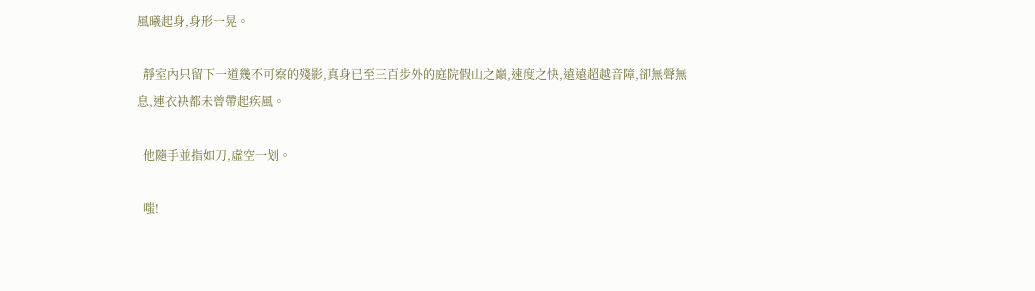風曦起身,身形一晃。

  靜室內只留下一道幾不可察的殘影,真身已至三百步外的庭院假山之巔,速度之快,遠遠超越音障,卻無聲無息,連衣袂都未曾帶起疾風。

  他隨手並指如刀,虛空一划。

  嗤!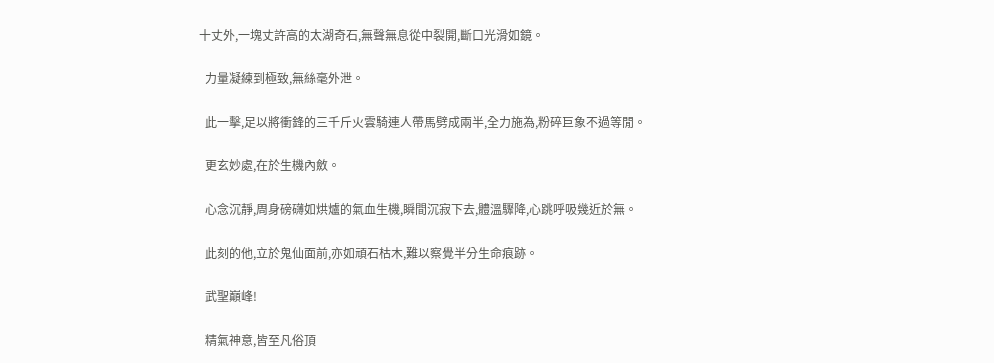十丈外,一塊丈許高的太湖奇石,無聲無息從中裂開,斷口光滑如鏡。

  力量凝練到極致,無絲毫外泄。

  此一擊,足以將衝鋒的三千斤火雲騎連人帶馬劈成兩半,全力施為,粉碎巨象不過等閒。

  更玄妙處,在於生機內斂。

  心念沉靜,周身磅礴如烘爐的氣血生機,瞬間沉寂下去,體溫驟降,心跳呼吸幾近於無。

  此刻的他,立於鬼仙面前,亦如頑石枯木,難以察覺半分生命痕跡。

  武聖巔峰!

  精氣神意,皆至凡俗頂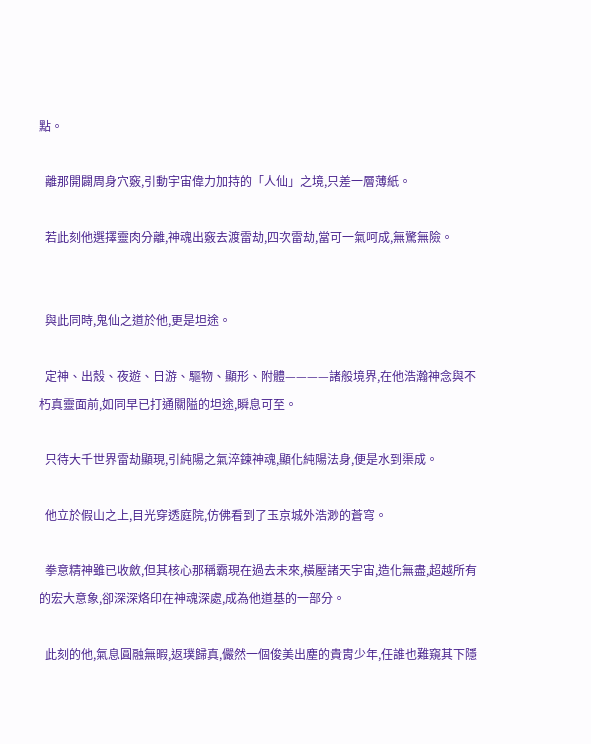點。

  離那開闢周身穴竅,引動宇宙偉力加持的「人仙」之境,只差一層薄紙。

  若此刻他選擇靈肉分離,神魂出竅去渡雷劫,四次雷劫,當可一氣呵成,無驚無險。


  與此同時,鬼仙之道於他,更是坦途。

  定神、出殼、夜遊、日游、驅物、顯形、附體————諸般境界,在他浩瀚神念與不朽真靈面前,如同早已打通關隘的坦途,瞬息可至。

  只待大千世界雷劫顯現,引純陽之氣淬鍊神魂,顯化純陽法身,便是水到渠成。

  他立於假山之上,目光穿透庭院,仿佛看到了玉京城外浩渺的蒼穹。

  拳意精神雖已收斂,但其核心那稱霸現在過去未來,橫壓諸天宇宙,造化無盡,超越所有的宏大意象,卻深深烙印在神魂深處,成為他道基的一部分。

  此刻的他,氣息圓融無暇,返璞歸真,儼然一個俊美出塵的貴胄少年,任誰也難窺其下隱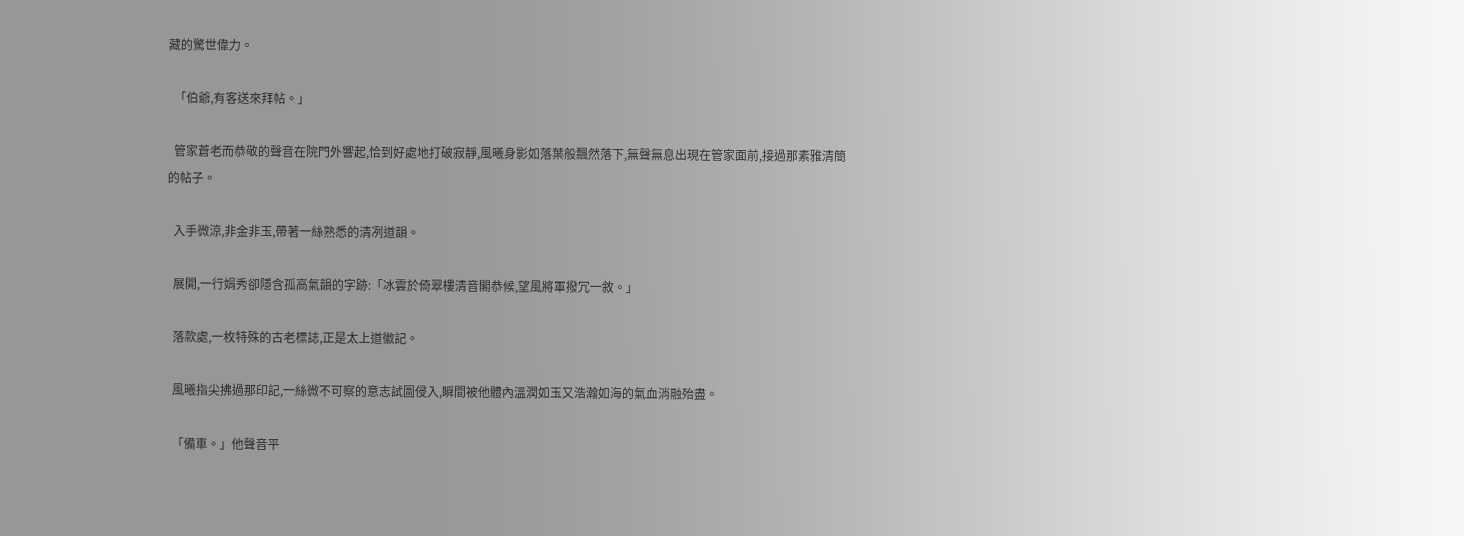藏的驚世偉力。

  「伯爺,有客送來拜帖。」

  管家蒼老而恭敬的聲音在院門外響起,恰到好處地打破寂靜,風曦身影如落葉般飄然落下,無聲無息出現在管家面前,接過那素雅清簡的帖子。

  入手微涼,非金非玉,帶著一絲熟悉的清冽道韻。

  展開,一行娟秀卻隱含孤高氣韻的字跡:「冰雲於倚翠樓清音閣恭候,望風將軍撥冗一敘。」

  落款處,一枚特殊的古老標誌,正是太上道徽記。

  風曦指尖拂過那印記,一絲微不可察的意志試圖侵入,瞬間被他體內溫潤如玉又浩瀚如海的氣血消融殆盡。

  「備車。」他聲音平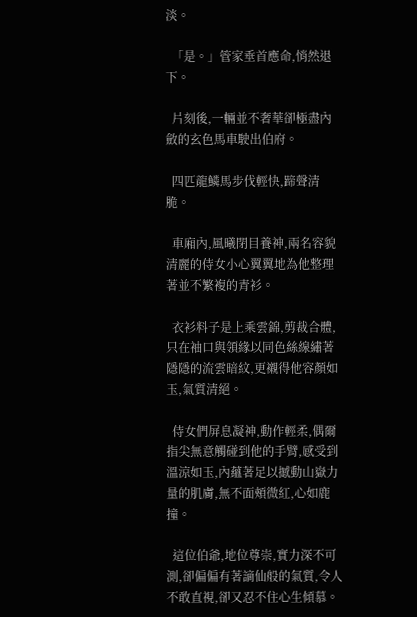淡。

  「是。」管家垂首應命,悄然退下。

  片刻後,一輛並不奢華卻極盡內斂的玄色馬車駛出伯府。

  四匹龍鱗馬步伐輕快,蹄聲清脆。

  車廂內,風曦閉目養神,兩名容貌清麗的侍女小心翼翼地為他整理著並不繁複的青衫。

  衣衫料子是上乘雲錦,剪裁合體,只在袖口與領緣以同色絲線繡著隱隱的流雲暗紋,更襯得他容顏如玉,氣質清絕。

  侍女們屏息凝神,動作輕柔,偶爾指尖無意觸碰到他的手臂,感受到溫涼如玉,內蘊著足以撼動山嶽力量的肌膚,無不面頰微紅,心如鹿撞。

  這位伯爺,地位尊崇,實力深不可測,卻偏偏有著謫仙般的氣質,令人不敢直視,卻又忍不住心生傾慕。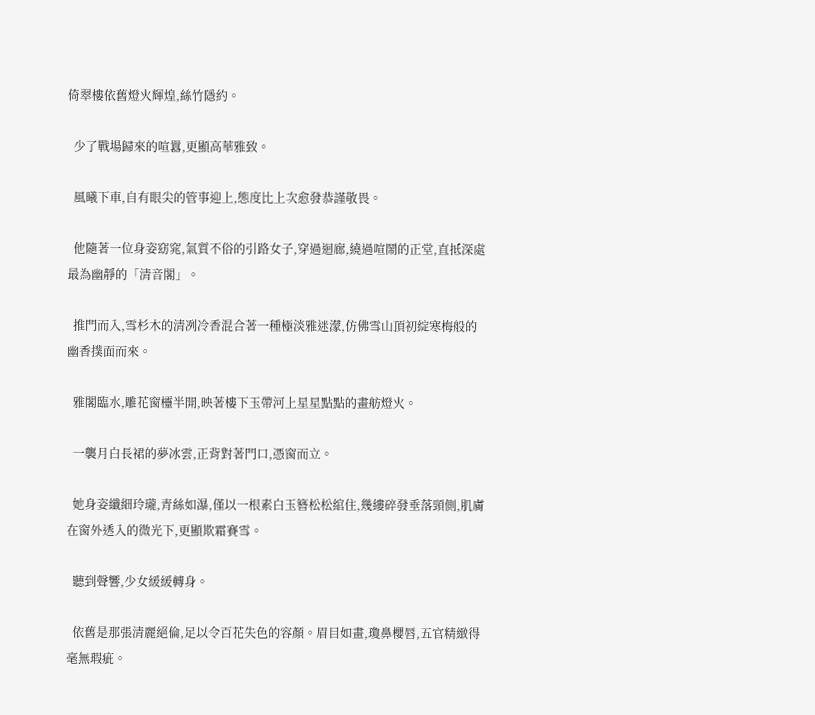倚翠樓依舊燈火輝煌,絲竹隱約。

  少了戰場歸來的喧囂,更顯高華雅致。

  風曦下車,自有眼尖的管事迎上,態度比上次愈發恭謹敬畏。

  他隨著一位身姿窈窕,氣質不俗的引路女子,穿過迴廊,繞過喧鬧的正堂,直抵深處最為幽靜的「清音閣」。

  推門而入,雪杉木的清冽冷香混合著一種極淡雅迷濛,仿佛雪山頂初綻寒梅般的幽香撲面而來。

  雅閣臨水,雕花窗欞半開,映著樓下玉帶河上星星點點的畫舫燈火。

  一襲月白長裙的夢冰雲,正背對著門口,憑窗而立。

  她身姿纖細玲瓏,青絲如瀑,僅以一根素白玉簪松松綰住,幾縷碎發垂落頸側,肌膚在窗外透入的微光下,更顯欺霜賽雪。

  聽到聲響,少女緩緩轉身。

  依舊是那張清麗絕倫,足以令百花失色的容顏。眉目如畫,瓊鼻櫻唇,五官精緻得毫無瑕疵。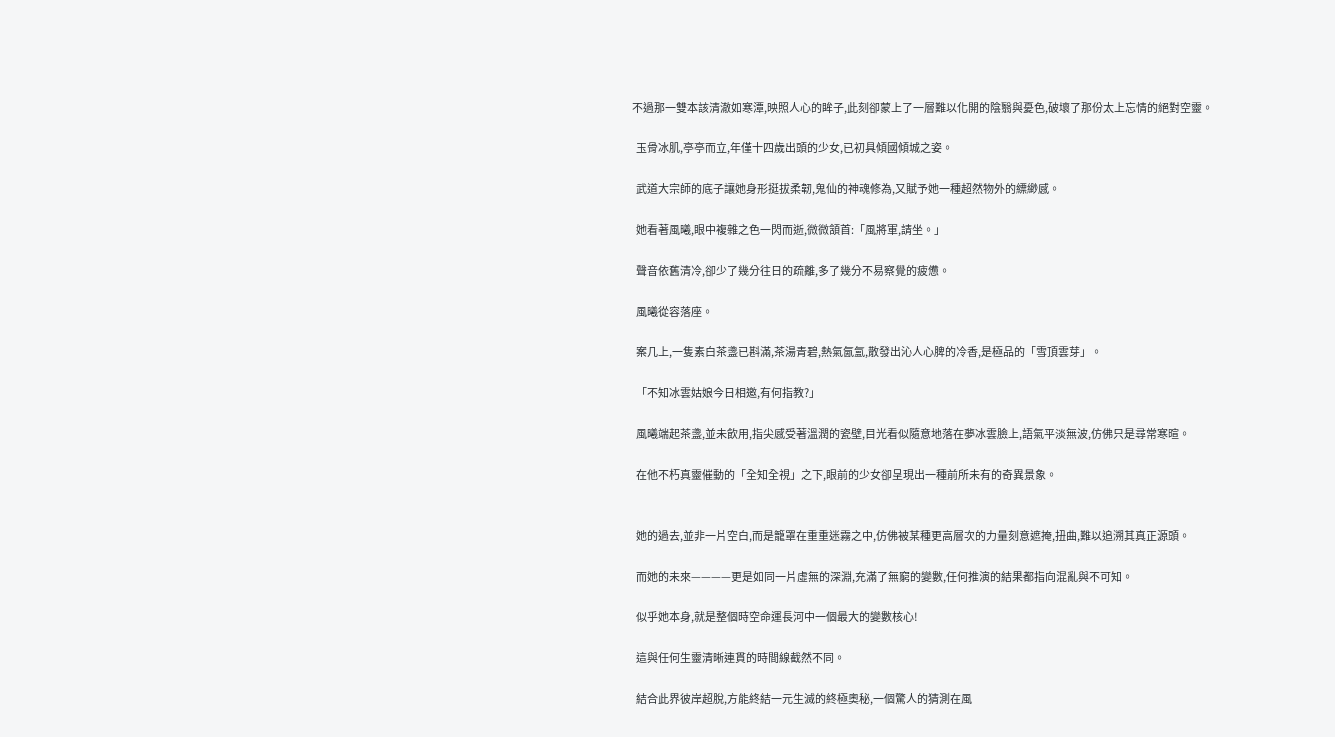不過那一雙本該清澈如寒潭,映照人心的眸子,此刻卻蒙上了一層難以化開的陰翳與憂色,破壞了那份太上忘情的絕對空靈。

  玉骨冰肌,亭亭而立,年僅十四歲出頭的少女,已初具傾國傾城之姿。

  武道大宗師的底子讓她身形挺拔柔韌,鬼仙的神魂修為,又賦予她一種超然物外的縹緲感。

  她看著風曦,眼中複雜之色一閃而逝,微微頷首:「風將軍,請坐。」

  聲音依舊清冷,卻少了幾分往日的疏離,多了幾分不易察覺的疲憊。

  風曦從容落座。

  案几上,一隻素白茶盞已斟滿,茶湯青碧,熱氣氤氳,散發出沁人心脾的冷香,是極品的「雪頂雲芽」。

  「不知冰雲姑娘今日相邀,有何指教?」

  風曦端起茶盞,並未飲用,指尖感受著溫潤的瓷壁,目光看似隨意地落在夢冰雲臉上,語氣平淡無波,仿佛只是尋常寒暄。

  在他不朽真靈催動的「全知全視」之下,眼前的少女卻呈現出一種前所未有的奇異景象。


  她的過去,並非一片空白,而是籠罩在重重迷霧之中,仿佛被某種更高層次的力量刻意遮掩,扭曲,難以追溯其真正源頭。

  而她的未來————更是如同一片虛無的深淵,充滿了無窮的變數,任何推演的結果都指向混亂與不可知。

  似乎她本身,就是整個時空命運長河中一個最大的變數核心!

  這與任何生靈清晰連貫的時間線截然不同。

  結合此界彼岸超脫,方能終結一元生滅的終極奧秘,一個驚人的猜測在風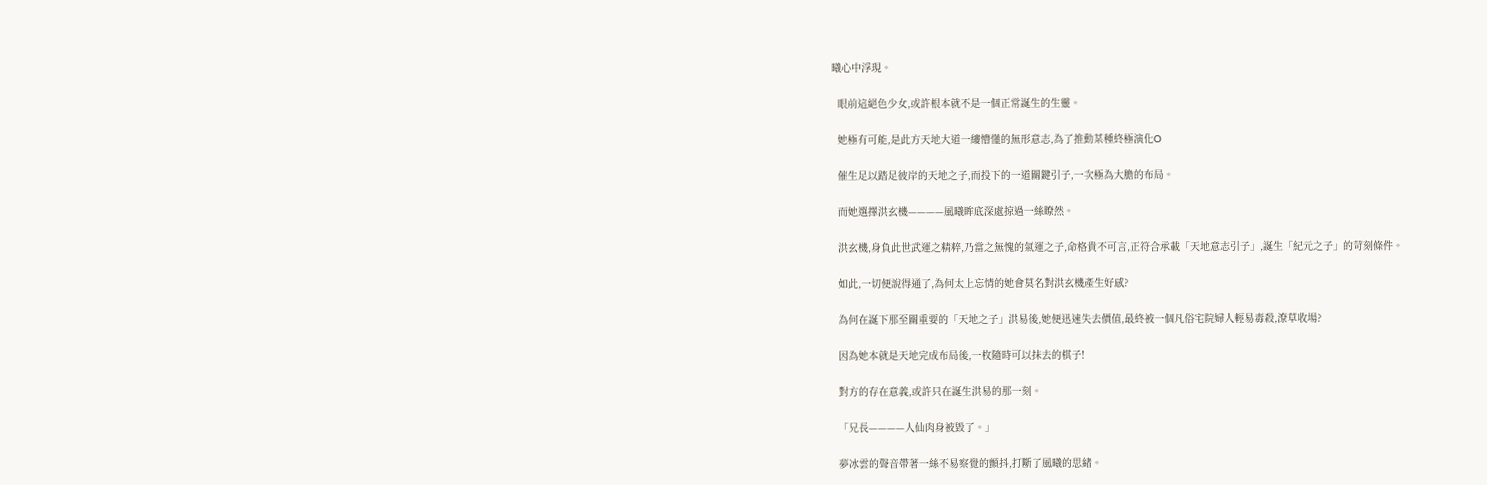曦心中浮現。

  眼前這絕色少女,或許根本就不是一個正常誕生的生靈。

  她極有可能,是此方天地大道一縷懵懂的無形意志,為了推動某種終極演化O

  催生足以踏足彼岸的天地之子,而投下的一道關鍵引子,一次極為大膽的布局。

  而她選擇洪玄機————風曦眸底深處掠過一絲瞭然。

  洪玄機,身負此世武運之精粹,乃當之無愧的氣運之子,命格貴不可言,正符合承載「天地意志引子」,誕生「紀元之子」的苛刻條件。

  如此,一切便說得通了,為何太上忘情的她會莫名對洪玄機產生好感?

  為何在誕下那至關重要的「天地之子」洪易後,她便迅速失去價值,最終被一個凡俗宅院婦人輕易毒殺,潦草收場?

  因為她本就是天地完成布局後,一枚隨時可以抹去的棋子!

  對方的存在意義,或許只在誕生洪易的那一刻。

  「兄長————人仙肉身被毀了。」

  夢冰雲的聲音帶著一絲不易察覺的顫抖,打斷了風曦的思緒。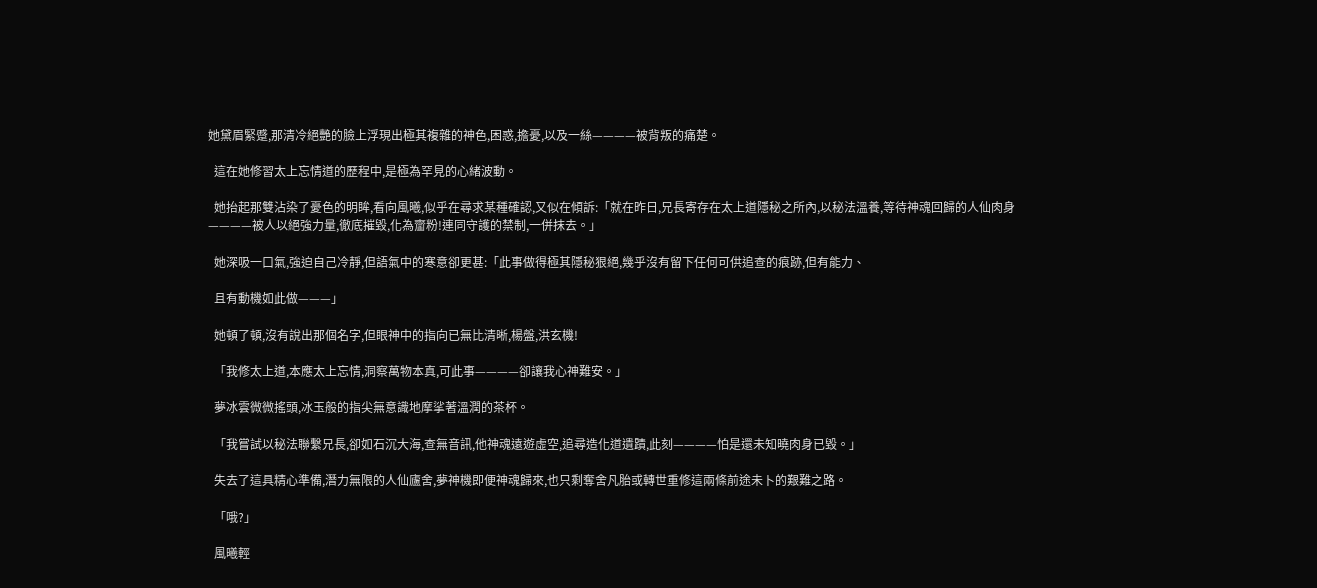她黛眉緊蹙,那清冷絕艷的臉上浮現出極其複雜的神色,困惑,擔憂,以及一絲————被背叛的痛楚。

  這在她修習太上忘情道的歷程中,是極為罕見的心緒波動。

  她抬起那雙沾染了憂色的明眸,看向風曦,似乎在尋求某種確認,又似在傾訴:「就在昨日,兄長寄存在太上道隱秘之所內,以秘法溫養,等待神魂回歸的人仙肉身————被人以絕強力量,徹底摧毀,化為齏粉!連同守護的禁制,一併抹去。」

  她深吸一口氣,強迫自己冷靜,但語氣中的寒意卻更甚:「此事做得極其隱秘狠絕,幾乎沒有留下任何可供追查的痕跡,但有能力、

  且有動機如此做———」

  她頓了頓,沒有說出那個名字,但眼神中的指向已無比清晰,楊盤,洪玄機!

  「我修太上道,本應太上忘情,洞察萬物本真,可此事————卻讓我心神難安。」

  夢冰雲微微搖頭,冰玉般的指尖無意識地摩挲著溫潤的茶杯。

  「我嘗試以秘法聯繫兄長,卻如石沉大海,查無音訊,他神魂遠遊虛空,追尋造化道遺蹟,此刻————怕是還未知曉肉身已毀。」

  失去了這具精心準備,潛力無限的人仙廬舍,夢神機即便神魂歸來,也只剩奪舍凡胎或轉世重修這兩條前途未卜的艱難之路。

  「哦?」

  風曦輕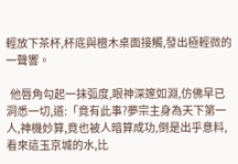輕放下茶杯,杯底與檀木桌面接觸,發出極輕微的一聲響。

  他唇角勾起一抹弧度,眼神深邃如淵,仿佛早已洞悉一切,道:「竟有此事?夢宗主身為天下第一人,神機妙算,竟也被人暗算成功,倒是出乎意料,看來這玉京城的水,比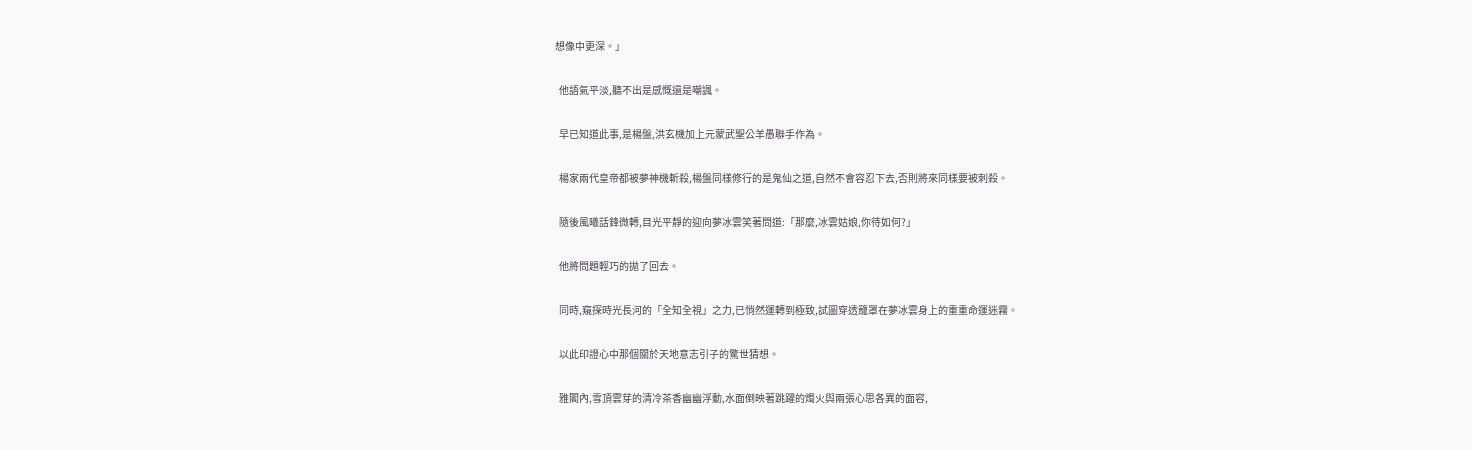想像中更深。」

  他語氣平淡,聽不出是感慨還是嘲諷。

  早已知道此事,是楊盤,洪玄機加上元蒙武聖公羊愚聯手作為。

  楊家兩代皇帝都被夢神機斬殺,楊盤同樣修行的是鬼仙之道,自然不會容忍下去,否則將來同樣要被刺殺。

  隨後風曦話鋒微轉,目光平靜的迎向夢冰雲笑著問道:「那麼,冰雲姑娘,你待如何?」

  他將問題輕巧的拋了回去。

  同時,窺探時光長河的「全知全視」之力,已悄然運轉到極致,試圖穿透籠罩在夢冰雲身上的重重命運迷霧。

  以此印證心中那個關於天地意志引子的驚世猜想。

  雅閣內,雪頂雲芽的清冷茶香幽幽浮動,水面倒映著跳躍的燭火與兩張心思各異的面容,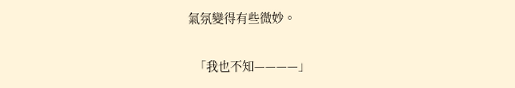氣氛變得有些微妙。

  「我也不知————」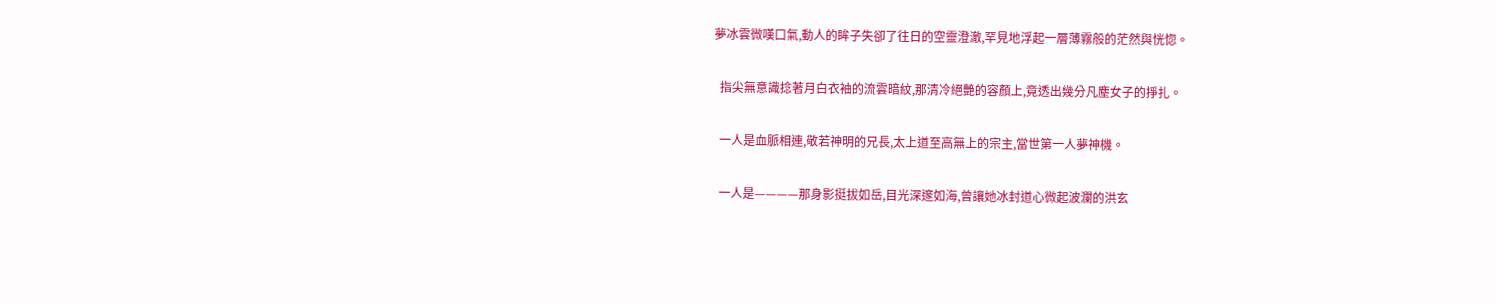夢冰雲微嘆口氣,動人的眸子失卻了往日的空靈澄澈,罕見地浮起一層薄霧般的茫然與恍惚。

  指尖無意識捻著月白衣袖的流雲暗紋,那清冷絕艷的容顏上,竟透出幾分凡塵女子的掙扎。

  一人是血脈相連,敬若神明的兄長,太上道至高無上的宗主,當世第一人夢神機。

  一人是————那身影挺拔如岳,目光深邃如海,曾讓她冰封道心微起波瀾的洪玄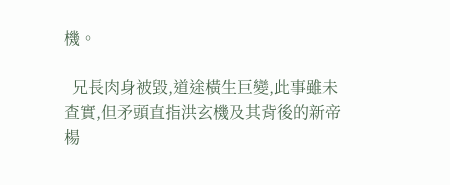機。

  兄長肉身被毀,道途橫生巨變,此事雖未查實,但矛頭直指洪玄機及其背後的新帝楊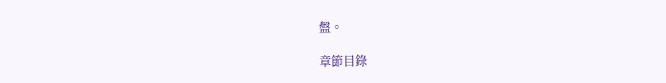盤。

章節目錄